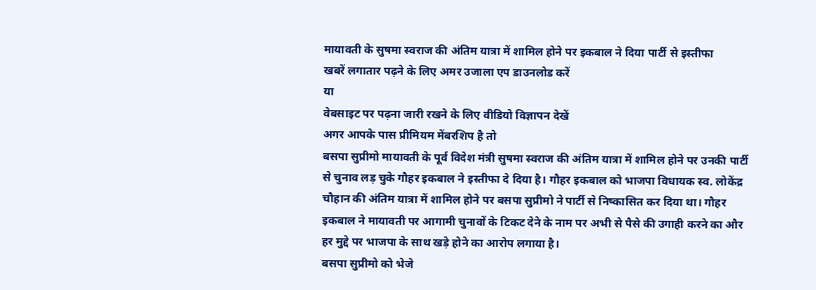मायावती के सुषमा स्वराज की अंतिम यात्रा में शामिल होने पर इकबाल ने दिया पार्टी से इस्तीफा
खबरें लगातार पढ़ने के लिए अमर उजाला एप डाउनलोड करें
या
वेबसाइट पर पढ़ना जारी रखने के लिए वीडियो विज्ञापन देखें
अगर आपके पास प्रीमियम मेंबरशिप है तो
बसपा सुप्रीमो मायावती के पूर्व विदेश मंत्री सुषमा स्वराज की अंतिम यात्रा में शामिल होने पर उनकी पार्टी से चुनाव लड़ चुके गौहर इकबाल ने इस्तीफा दे दिया है। गौहर इकबाल को भाजपा विधायक स्व. लोकेंद्र चौहान की अंतिम यात्रा में शामिल होने पर बसपा सुप्रीमो ने पार्टी से निष्कासित कर दिया था। गौहर इकबाल ने मायावती पर आगामी चुनावों के टिकट देने के नाम पर अभी से पैसे की उगाही करने का और हर मुद्दे पर भाजपा के साथ खड़े होने का आरोप लगाया है।
बसपा सुप्रीमो को भेजे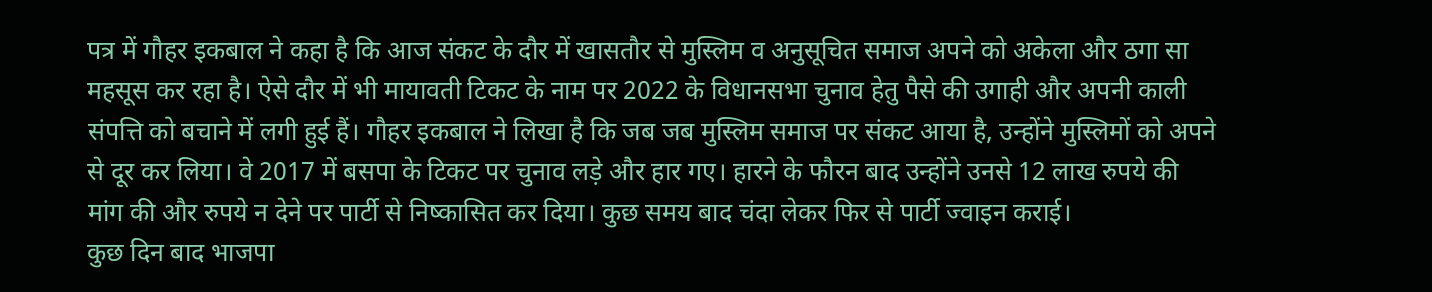पत्र में गौहर इकबाल ने कहा है कि आज संकट के दौर में खासतौर से मुस्लिम व अनुसूचित समाज अपने को अकेला और ठगा सा महसूस कर रहा है। ऐसे दौर में भी मायावती टिकट के नाम पर 2022 के विधानसभा चुनाव हेतु पैसे की उगाही और अपनी काली संपत्ति को बचाने में लगी हुई हैं। गौहर इकबाल ने लिखा है कि जब जब मुस्लिम समाज पर संकट आया है, उन्होंने मुस्लिमों को अपने से दूर कर लिया। वे 2017 में बसपा के टिकट पर चुनाव लड़े और हार गए। हारने के फौरन बाद उन्होंने उनसे 12 लाख रुपये की मांग की और रुपये न देने पर पार्टी से निष्कासित कर दिया। कुछ समय बाद चंदा लेकर फिर से पार्टी ज्वाइन कराई।
कुछ दिन बाद भाजपा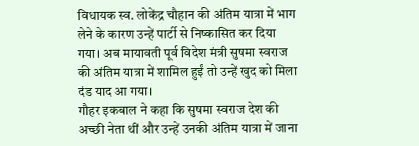विधायक स्व. लोकेंद्र चौहान की अंतिम यात्रा में भाग लेने के कारण उन्हें पार्टी से निष्कासित कर दिया गया। अब मायावती पूर्व विदेश मंत्री सुषमा स्वराज की अंतिम यात्रा में शामिल हुईं तो उन्हें खुद को मिला दंड याद आ गया।
गौहर इकबाल ने कहा कि सुषमा स्वराज देश की अच्छी नेता थीं और उन्हें उनकी अंतिम यात्रा में जाना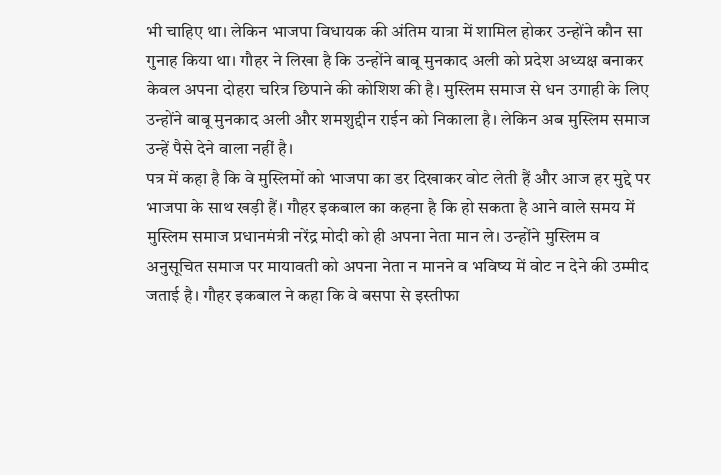भी चाहिए था। लेकिन भाजपा विधायक की अंतिम यात्रा में शामिल होकर उन्होंने कौन सा गुनाह किया था। गौहर ने लिखा है कि उन्होंने बाबू मुनकाद अली को प्रदेश अध्यक्ष बनाकर केवल अपना दोहरा चरित्र छिपाने की कोशिश की है। मुस्लिम समाज से धन उगाही के लिए उन्होंने बाबू मुनकाद अली और शमशुद्दीन राईन को निकाला है। लेकिन अब मुस्लिम समाज उन्हें पैसे देने वाला नहीं है।
पत्र में कहा है कि वे मुस्लिमों को भाजपा का डर दिखाकर वोट लेती हैं और आज हर मुद्दे पर भाजपा के साथ खड़ी हैं। गौहर इकबाल का कहना है कि हो सकता है आने वाले समय में मुस्लिम समाज प्रधानमंत्री नरेंद्र मोदी को ही अपना नेता मान ले। उन्होंने मुस्लिम व अनुसूचित समाज पर मायावती को अपना नेता न मानने व भविष्य में वोट न देने की उम्मीद जताई है। गौहर इकबाल ने कहा कि वे बसपा से इस्तीफा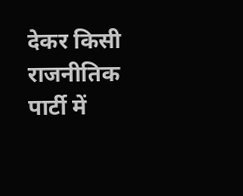देकर किसी राजनीतिक पार्टी में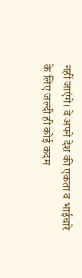नहीं जाएंगे। वे अपने देश की एकता व भाईचारे के लिए जल्दी ही कोई कदम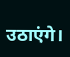उठाएंगे।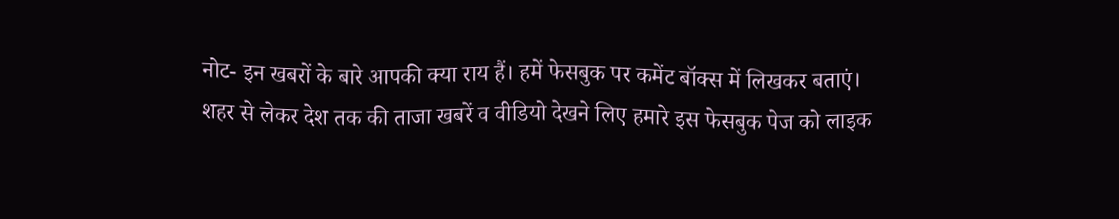नोट- इन खबरों के बारे आपकी क्या राय हैं। हमें फेसबुक पर कमेंट बॉक्स में लिखकर बताएं।
शहर से लेकर देश तक की ताजा खबरें व वीडियो देखने लिए हमारे इस फेसबुक पेज को लाइक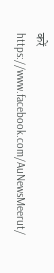करें
https://www.facebook.com/AuNewsMeerut/